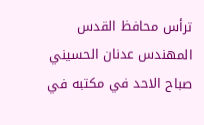ترأس محافظ القدس المهندس عدنان الحسيني صباح الاحد في مكتبه في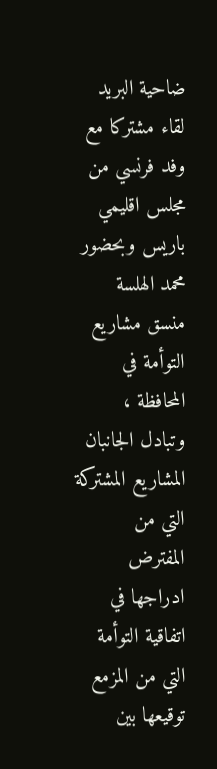ضاحية البريد لقاء مشتركا مع وفد فرنسي من مجلس اقليمي باريس وبحضور محمد الهلسة منسق مشاريع التوأمة في المحافظة ، وتبادل الجانبان المشاريع المشتركة التي من المفترض ادراجها في اتفاقية التوأمة التي من المزمع توقيعها بين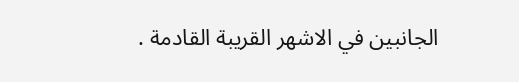الجانبين في الاشهر القريبة القادمة .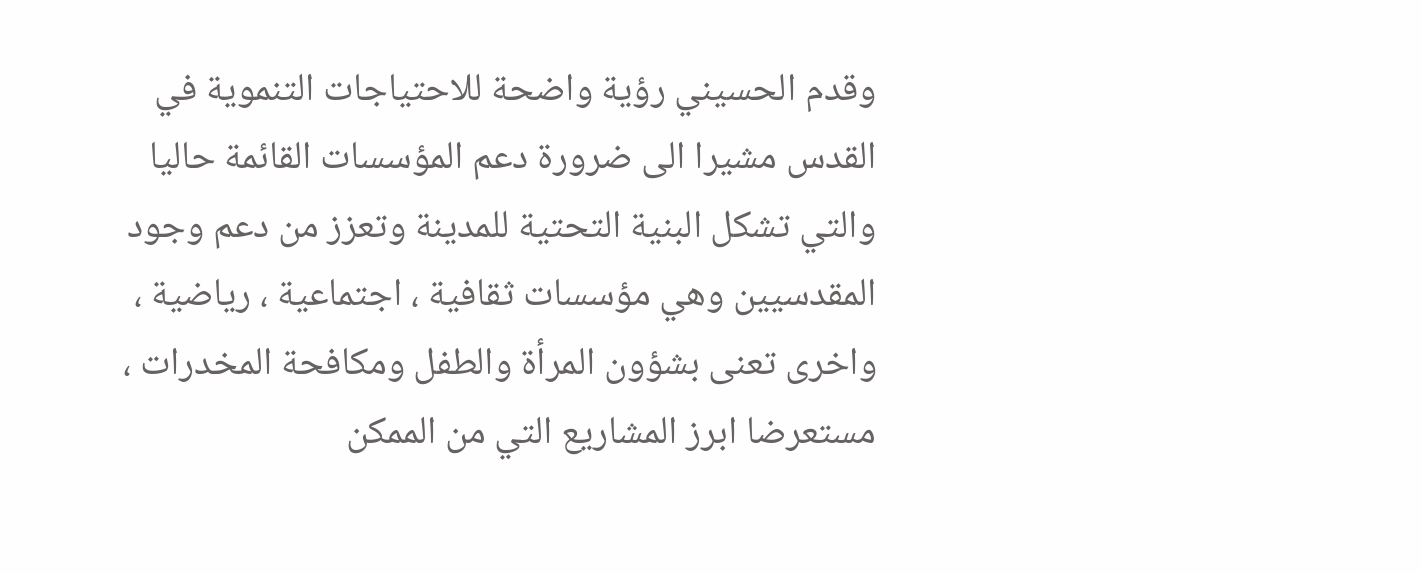وقدم الحسيني رؤية واضحة للاحتياجات التنموية في القدس مشيرا الى ضرورة دعم المؤسسات القائمة حاليا والتي تشكل البنية التحتية للمدينة وتعزز من دعم وجود المقدسيين وهي مؤسسات ثقافية ، اجتماعية ، رياضية ، واخرى تعنى بشؤون المرأة والطفل ومكافحة المخدرات ، مستعرضا ابرز المشاريع التي من الممكن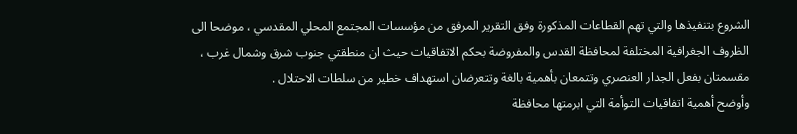الشروع بتنفيذها والتي تهم القطاعات المذكورة وفق التقرير المرفق من مؤسسات المجتمع المحلي المقدسي ، موضحا الى الظروف الجغرافية المختلفة لمحافظة القدس والمفروضة بحكم الاتفاقيات حيث ان منطقتي جنوب شرق وشمال غرب ، مقسمتان بفعل الجدار العنصري وتتمعان بأهمية بالغة وتتعرضان استهداف خطير من سلطات الاحتلال .
وأوضح أهمية اتفاقيات التوأمة التي ابرمتها محافظة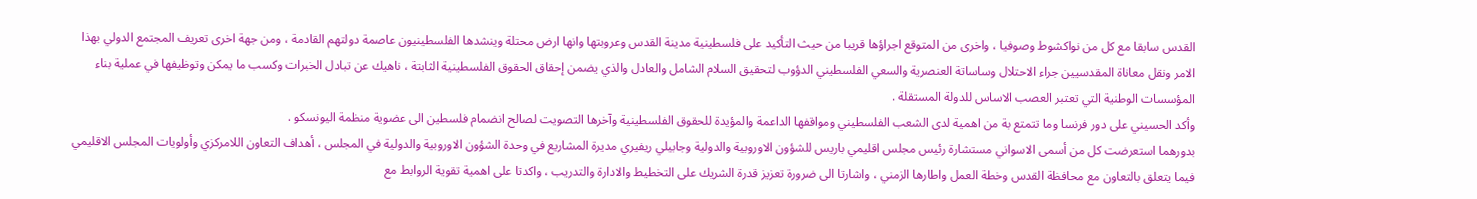القدس سابقا مع كل من نواكشوط وصوفيا ، واخرى من المتوقع اجراؤها قريبا من حيث التأكيد على فلسطينية مدينة القدس وعروبتها وانها ارض محتلة وينشدها الفلسطينيون عاصمة دولتهم القادمة ، ومن جهة اخرى تعريف المجتمع الدولي بهذا الامر ونقل معاناة المقدسيين جراء الاحتلال وساساتة العنصرية والسعي الفلسطيني الدؤوب لتحقيق السلام الشامل والعادل والذي يضمن إحقاق الحقوق الفلسطينية الثابتة ، ناهيك عن تبادل الخبرات وكسب ما يمكن وتوظيفها في عملية بناء المؤسسات الوطنية التي تعتبر العصب الاساس للدولة المستقلة .
وأكد الحسيني على دور فرنسا وما تتمتع بة من اهمية لدى الشعب الفلسطيني ومواقفها الداعمة والمؤيدة للحقوق الفلسطينية وآخرها التصويت لصالح انضمام فلسطين الى عضوية منظمة اليونسكو .
بدورهما استعرضت كل من أسمى الاسواني مستشارة رئيس مجلس اقليمي باريس للشؤون الاوروبية والدولية وجابيلي ريفيري مديرة المشاريع في وحدة الشؤون الاوروبية والدولية في المجلس ، أهداف التعاون اللامركزي وأولويات المجلس الاقليمي فيما يتعلق بالتعاون مع محافظة القدس وخطة العمل واطارها الزمني ، واشارتا الى ضرورة تعزيز قدرة الشريك على التخطيط والادارة والتدريب ، واكدتا على اهمية تقوية الروابط مع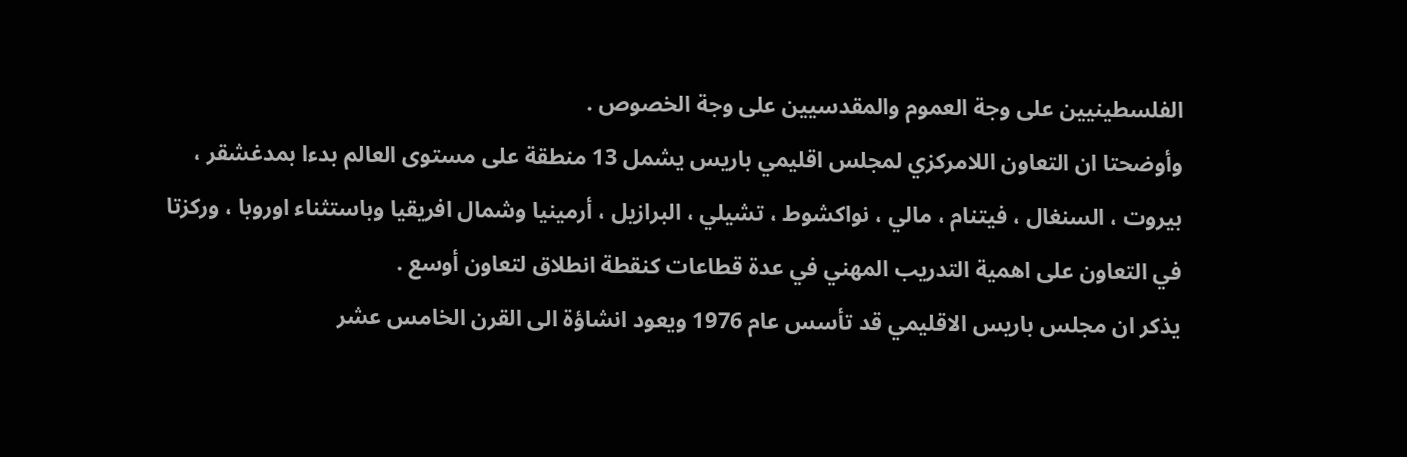الفلسطينيين على وجة العموم والمقدسيين على وجة الخصوص .
وأوضحتا ان التعاون اللامركزي لمجلس اقليمي باريس يشمل 13 منطقة على مستوى العالم بدءا بمدغشقر ، بيروت ، السنغال ، فيتنام ، مالي ، نواكشوط ، تشيلي ، البرازيل ، أرمينيا وشمال افريقيا وباستثناء اوروبا ، وركزتا في التعاون على اهمية التدريب المهني في عدة قطاعات كنقطة انطلاق لتعاون أوسع .
يذكر ان مجلس باريس الاقليمي قد تأسس عام 1976 ويعود انشاؤة الى القرن الخامس عشر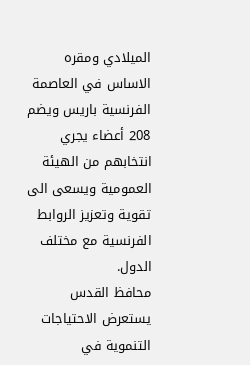الميلادي ومقره الاساس في العاصمة الفرنسية باريس ويضم 208 أعضاء يجري انتخابهم من الهيئة العمومية ويسعى الى تقوية وتعزيز الروابط الفرنسية مع مختلف الدول.
محافظ القدس يستعرض الاحتياجات التنموية في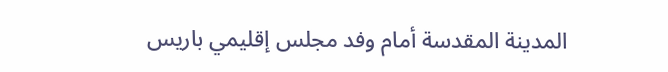المدينة المقدسة أمام وفد مجلس إقليمي باريس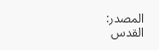المصدر:
القدس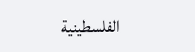الفلسطينية